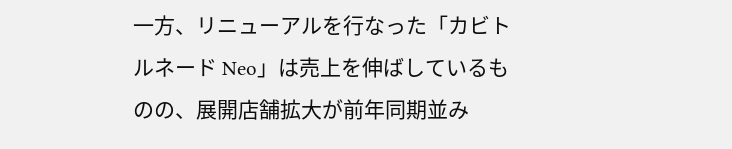一方、リニューアルを行なった「カビトルネード Neo」は売上を伸ばしているものの、展開店舗拡大が前年同期並み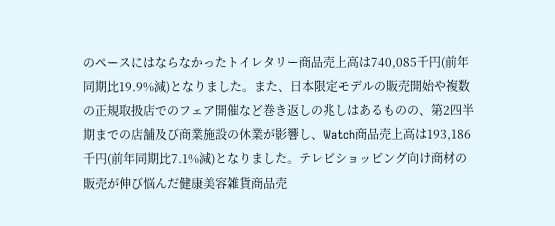のペースにはならなかったトイレタリー商品売上高は740,085千円(前年同期比19.9%減)となりました。また、日本限定モデルの販売開始や複数の正規取扱店でのフェア開催など巻き返しの兆しはあるものの、第2四半期までの店舗及び商業施設の休業が影響し、Watch商品売上高は193,186千円(前年同期比7.1%減)となりました。テレビショッピング向け商材の販売が伸び悩んだ健康美容雑貨商品売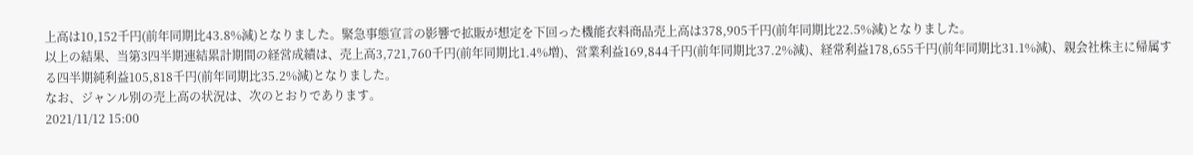上高は10,152千円(前年同期比43.8%減)となりました。緊急事態宣言の影響で拡販が想定を下回った機能衣料商品売上高は378,905千円(前年同期比22.5%減)となりました。
以上の結果、当第3四半期連結累計期間の経営成績は、売上高3,721,760千円(前年同期比1.4%増)、営業利益169,844千円(前年同期比37.2%減)、経常利益178,655千円(前年同期比31.1%減)、親会社株主に帰属する四半期純利益105,818千円(前年同期比35.2%減)となりました。
なお、ジャンル別の売上高の状況は、次のとおりであります。
2021/11/12 15:00